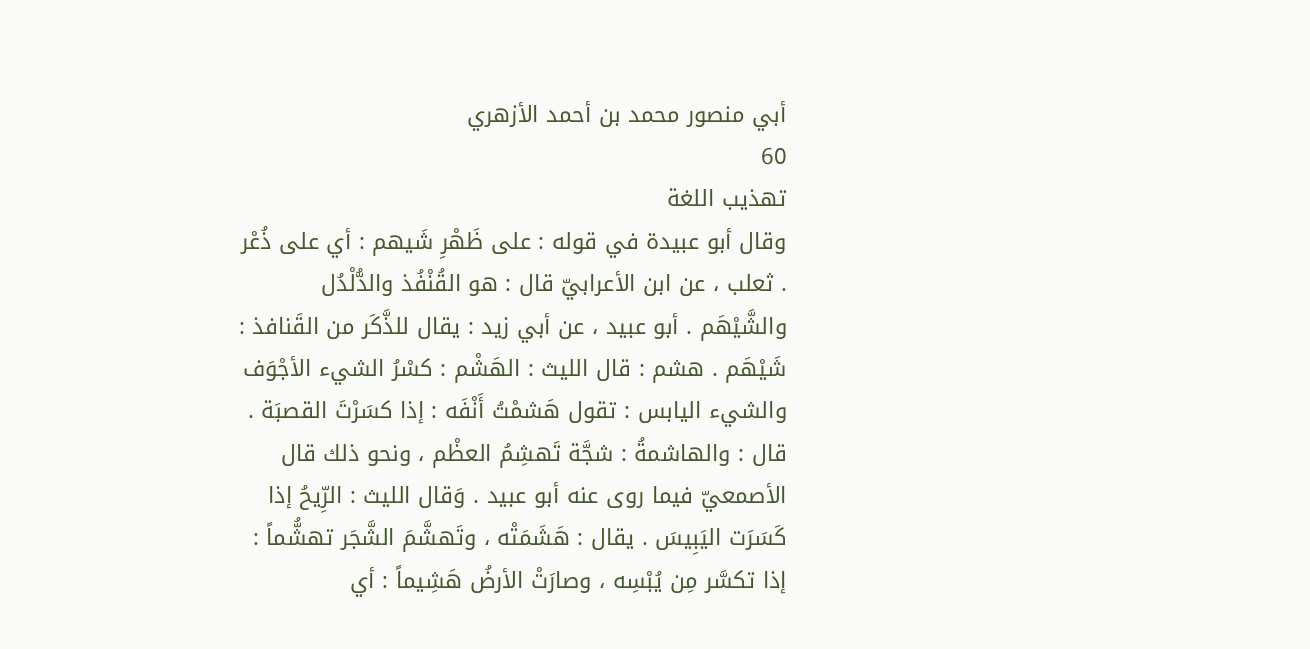أبي منصور محمد بن أحمد الأزهري
60
تهذيب اللغة
وقال أبو عبيدة في قوله : على ظَهْرِ شَيهم : أي على ذُعْر . ثعلب ، عن ابن الأعرابيّ قال : هو القُنْفُذ والدُّلْدُل والشَّيْهَم . أبو عبيد ، عن أبي زيد : يقال للذَّكَر من القَنافذ : شَيْهَم . هشم : قال الليث : الهَشْم : كسْرُ الشيء الأجْوَف والشيء اليابس : تقول هَشمْتُ أَنْفَه : إذا كسَرْتَ القصبَة . قال : والهاشمةُ : شجَّة تَهشِمُ العظْم ، ونحو ذلك قال الأصمعيّ فيما روى عنه أبو عبيد . وَقال الليث : الرِّيحُ إذا كَسَرَت اليَبِيسَ . يقال : هَشَمَتْه ، وتَهشَّمَ الشَّجَر تهشُّماً : إذا تكسَّر مِن يُبْسِه ، وصارَتْ الأرضُ هَشِيماً : أي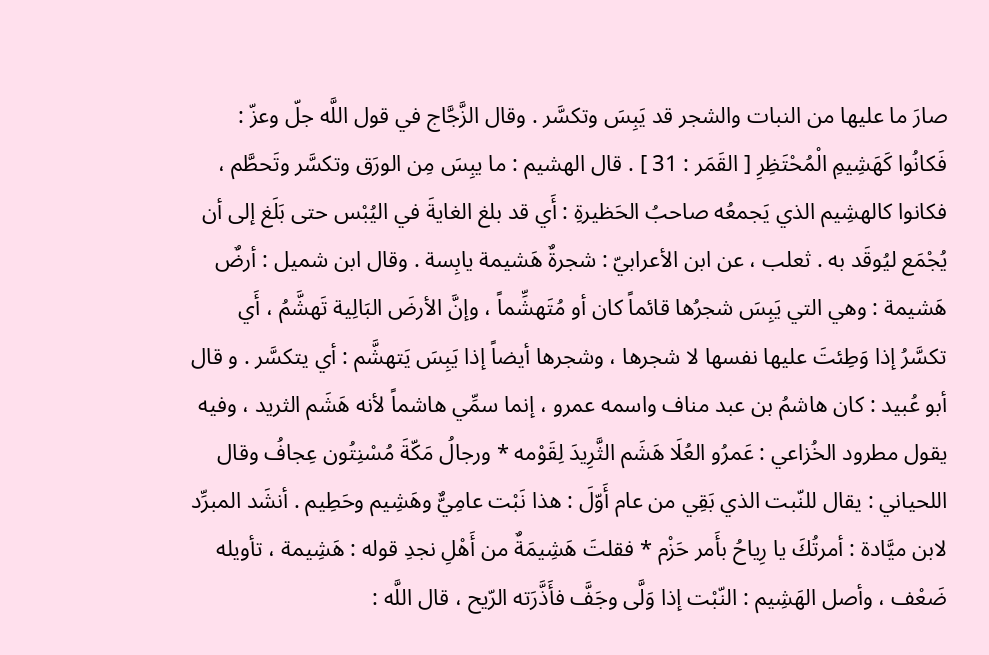صارَ ما عليها من النبات والشجر قد يَبِسَ وتكسَّر . وقال الزَّجَّاج في قول اللَّه جلّ وعزّ : فَكانُوا كَهَشِيمِ الْمُحْتَظِرِ [ القَمَر : 31 ] . قال الهشيم : ما يبِسَ مِن الورَق وتكسَّر وتَحطَّم ، فكانوا كالهشِيم الذي يَجمعُه صاحبُ الحَظيرةِ : أَي قد بلغ الغايةَ في اليُبْس حتى بَلَغ إلى أن يُجْمَع ليُوقَد به . ثعلب ، عن ابن الأعرابيّ : شجرةٌ هَشيمة يابِسة . وقال ابن شميل : أرضٌ هَشيمة : وهي التي يَبِسَ شجرُها قائماً كان أو مُتَهشِّماً ، وإنَّ الأرضَ البَالِية تَهشَّمُ ، أَي تكسَّرُ إذا وَطِئتَ عليها نفسها لا شجرها ، وشجرها أيضاً إذا يَبِسَ يَتهشَّم : أي يتكسَّر . و قال أبو عُبيد : كان هاشمُ بن عبد مناف واسمه عمرو ، إنما سمِّي هاشماً لأنه هَشَم الثريد ، وفيه يقول مطرود الخُزاعي : عَمرُو العُلَا هَشَم الثَّرِيدَ لِقَوْمه * ورجالُ مَكّةَ مُسْنِتُون عِجافُ وقال اللحياني : يقال للنّبت الذي بَقِي من عام أَوّلَ : هذا نَبْت عامِيٌّ وهَشِيم وحَطِيم . أنشَد المبرِّد لابن ميَّادة : أمرتُكَ يا رِياحُ بأَمر حَزْم * فقلتَ هَشِيمَةٌ من أَهْلِ نجدِ قوله : هَشِيمة ، تأويله ضَعْف ، وأصل الهَشِيم : النّبْت إذا وَلَّى وجَفَّ فأَذَّرَته الرّيح ، قال اللَّه :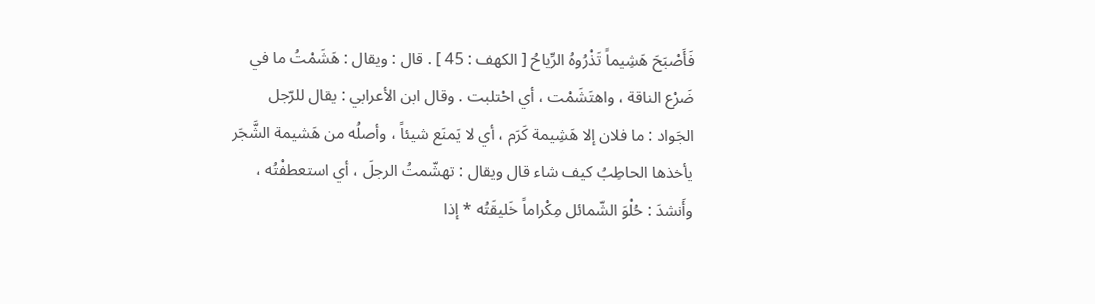فَأَصْبَحَ هَشِيماً تَذْرُوهُ الرِّياحُ [ الكهف : 45 ] . قال : ويقال : هَشَمْتُ ما في ضَرْع الناقة ، واهتَشَمْت ، أي احْتلبت . وقال ابن الأعرابي : يقال للرّجل الجَواد : ما فلان إلا هَشِيمة كَرَم ، أي لا يَمنَع شيئاً ، وأصلُه من هَشيمة الشَّجَر يأخذها الحاطِبُ كيف شاء قال ويقال : تهشّمتُ الرجلَ ، أي استعطفْتُه ، وأَنشدَ : حُلْوَ الشّمائل مِكْراماً خَليقَتُه * إذا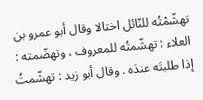تهشّمْتُه للنّائل اختالا وقال أبو عمرو بن العلاء : تهشّمتُه للمعروف ، وتهضّمته : إذا طلبتَه عندَه . وقال أبو زيد : تهشّمتُ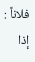فلاناً : إذا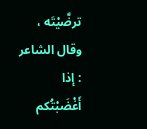ترضَّيْتَه ، وقال الشاعر : إذا أَغْضَبْتُكم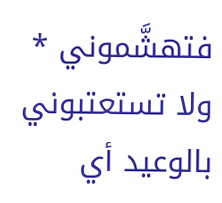فتهشَّموني * ولا تستعتبوني بالوعيد أي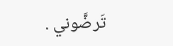تَرضَّوني .